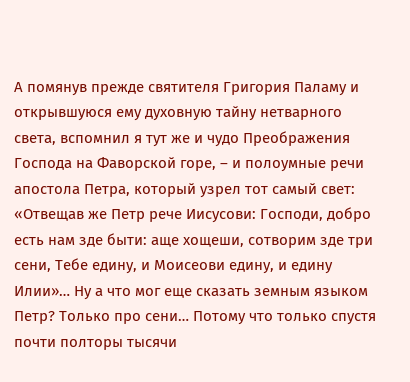А помянув прежде святителя Григория Паламу и открывшуюся ему духовную тайну нетварного света, вспомнил я тут же и чудо Преображения Господа на Фаворской горе, – и полоумные речи апостола Петра, который узрел тот самый свет: «Отвещав же Петр рече Иисусови: Господи, добро есть нам зде быти: аще хощеши, сотворим зде три сени, Тебе едину, и Моисеови едину, и едину Илии»… Ну а что мог еще сказать земным языком Петр? Только про сени… Потому что только спустя почти полторы тысячи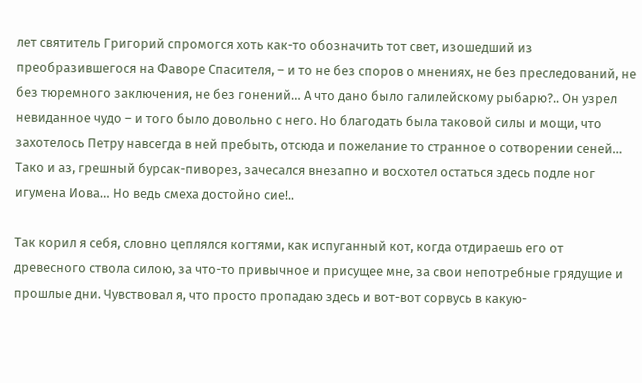лет святитель Григорий спромогся хоть как-то обозначить тот свет, изошедший из преобразившегося на Фаворе Спасителя, – и то не без споров о мнениях, не без преследований, не без тюремного заключения, не без гонений… А что дано было галилейскому рыбарю?.. Он узрел невиданное чудо – и того было довольно с него. Но благодать была таковой силы и мощи, что захотелось Петру навсегда в ней пребыть, отсюда и пожелание то странное о сотворении сеней… Тако и аз, грешный бурсак-пиворез, зачесался внезапно и восхотел остаться здесь подле ног игумена Иова… Но ведь смеха достойно сие!..

Так корил я себя, словно цеплялся когтями, как испуганный кот, когда отдираешь его от древесного ствола силою, за что-то привычное и присущее мне, за свои непотребные грядущие и прошлые дни. Чувствовал я, что просто пропадаю здесь и вот-вот сорвусь в какую-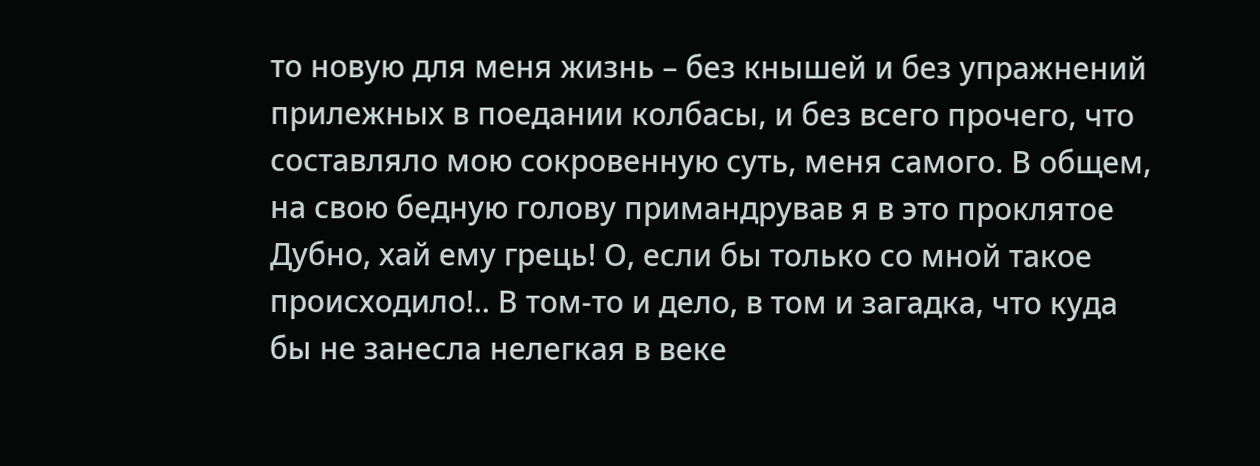то новую для меня жизнь – без кнышей и без упражнений прилежных в поедании колбасы, и без всего прочего, что составляло мою сокровенную суть, меня самого. В общем, на свою бедную голову примандрував я в это проклятое Дубно, хай ему грець! О, если бы только со мной такое происходило!.. В том-то и дело, в том и загадка, что куда бы не занесла нелегкая в веке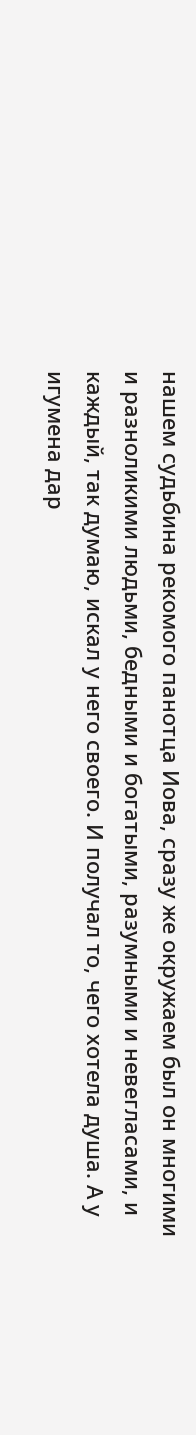нашем судьбина рекомого панотца Иова, сразу же окружаем был он многими и разноликими людьми, бедными и богатыми, разумными и невегласами, и каждый, так думаю, искал у него своего. И получал то, чего хотела душа. А у игумена дар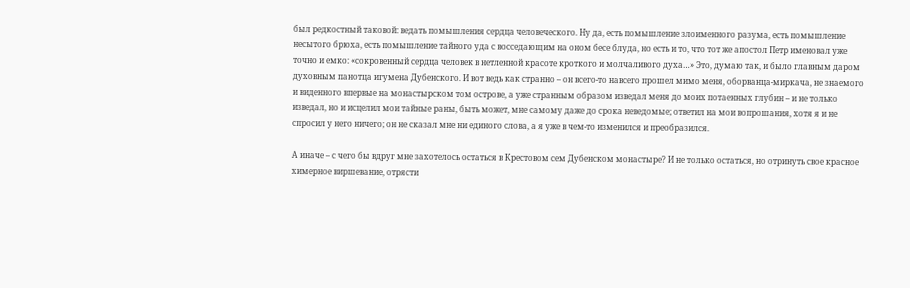был редкостный таковой: ведать помышления сердца человеческого. Ну да, есть помышление злоименного разума, есть помышление несытого брюха, есть помышление тайного уда с восседающим на оном бесе блуда, но есть и то, что тот же апостол Петр именовал уже точно и емко: «сокровенный сердца человек в нетленной красоте кроткого и молчаливого духа…» Это, думаю так, и было главным даром духовным панотца игумена Дубенского. И вот ведь как странно – он всего-то навсего прошел мимо меня, оборванца-миркача, не знаемого и виденного впервые на монастырском том острове, а уже странным образом изведал меня до моих потаенных глубин – и не только изведал, но и исцелил мои тайные раны, быть может, мне самому даже до срока неведомые; ответил на мои вопрошания, хотя я и не спросил у него ничего; он не сказал мне ни единого слова, а я уже в чем-то изменился и преобразился.

А иначе – с чего бы вдруг мне захотелось остаться в Крестовом сем Дубенском монастыре? И не только остаться, но отринуть свое красное химерное виршевание, отрясти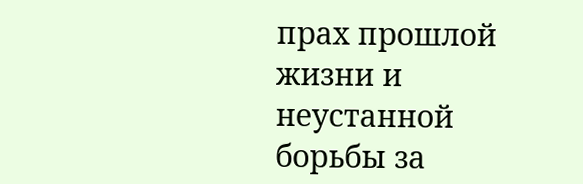прах прошлой жизни и неустанной борьбы за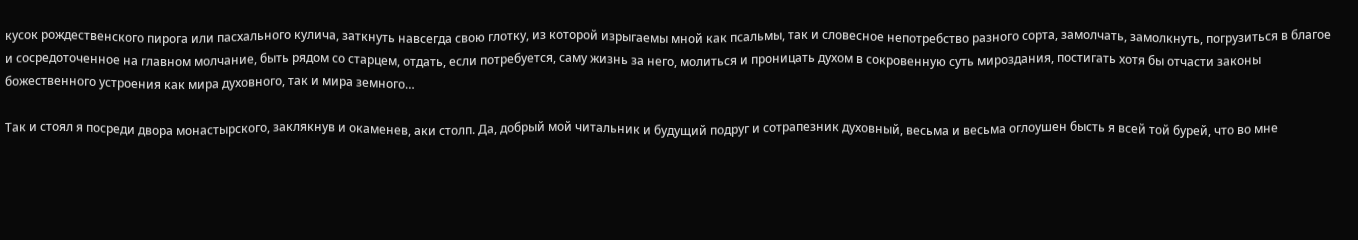кусок рождественского пирога или пасхального кулича, заткнуть навсегда свою глотку, из которой изрыгаемы мной как псальмы, так и словесное непотребство разного сорта, замолчать, замолкнуть, погрузиться в благое и сосредоточенное на главном молчание, быть рядом со старцем, отдать, если потребуется, саму жизнь за него, молиться и проницать духом в сокровенную суть мироздания, постигать хотя бы отчасти законы божественного устроения как мира духовного, так и мира земного…

Так и стоял я посреди двора монастырского, заклякнув и окаменев, аки столп. Да, добрый мой читальник и будущий подруг и сотрапезник духовный, весьма и весьма оглоушен бысть я всей той бурей, что во мне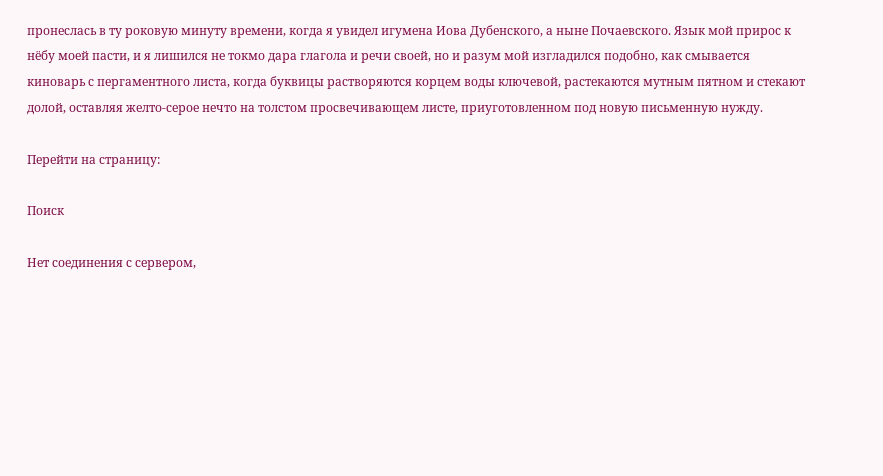пронеслась в ту роковую минуту времени, когда я увидел игумена Иова Дубенского, а ныне Почаевского. Язык мой прирос к нёбу моей пасти, и я лишился не токмо дара глагола и речи своей, но и разум мой изгладился подобно, как смывается киноварь с пергаментного листа, когда буквицы растворяются корцем воды ключевой, растекаются мутным пятном и стекают долой, оставляя желто-серое нечто на толстом просвечивающем листе, приуготовленном под новую письменную нужду.

Перейти на страницу:

Поиск

Нет соединения с сервером,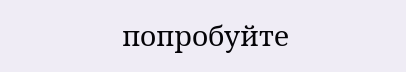попробуйте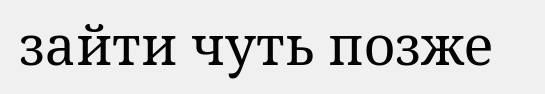зайти чуть позже